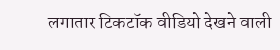लगातार टिकटॉक वीडियो देखने वाली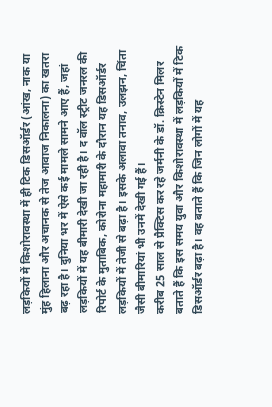लड़कियों में किशोरावस्था में ही टिक डिसऑर्डर (आंख, नाक या मुंह हिलाना और अचानक से तेज आवाज निकालना) का खतरा बढ़ रहा है। दुनिया भर में ऐसे कई मामले सामने आए हैं, जहां लड़कियों में यह बीमारी देखी जा रही है। द वॉल स्ट्रीट जनरल की रिपोर्ट के मुताबिक, कोरोना महामारी के दौरान यह डिसऑर्डर लड़कियों में तेजी से बढ़ा है। इसके अलावा तनाव, उलझन, चिंता जैसी बीमारियां भी उनमें देखी गई हैं।
करीब 25 साल से प्रैक्टिस कर रहे जर्मनी के डॉ. क्रिस्टेन मिलर बताते हैं कि इस समय युवा और किशोरावस्था में लड़कियों में टिक डिसऑर्डर बढ़ा है। वह बताते हैं कि जिन लोगों में यह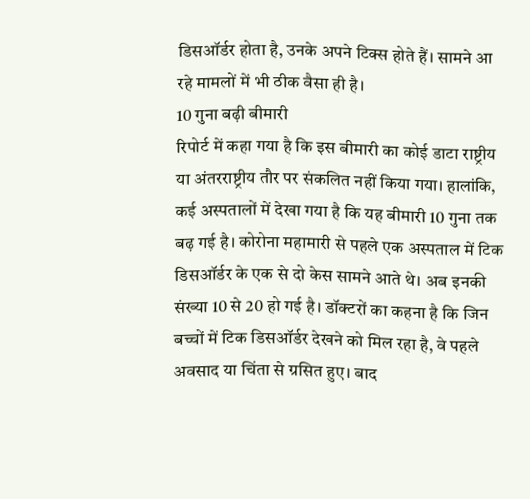डिसऑर्डर होता है, उनके अपने टिक्स होते हैं। सामने आ रहे मामलों में भी ठीक वैसा ही है।
10 गुना बढ़ी बीमारी
रिपोर्ट में कहा गया है कि इस बीमारी का कोई डाटा राष्ट्रीय या अंतरराष्ट्रीय तौर पर संकलित नहीं किया गया। हालांकि, कई अस्पतालों में देखा गया है कि यह बीमारी 10 गुना तक बढ़ गई है। कोरोना महामारी से पहले एक अस्पताल में टिक डिसऑर्डर के एक से दो केस सामने आते थे। अब इनकी संख्या 10 से 20 हो गई है। डॉक्टरों का कहना है कि जिन बच्चों में टिक डिसऑर्डर देखने को मिल रहा है, वे पहले अवसाद या चिंता से ग्रसित हुए। बाद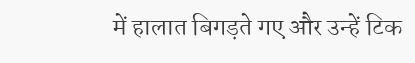में हालात बिगड़ते गए और उन्हें टिक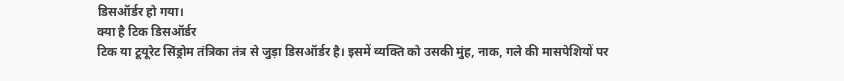डिसऑर्डर हो गया।
क्या है टिक डिसऑर्डर
टिक या टूयूरेट सिंड्रोम तंत्रिका तंत्र से जुड़ा डिसऑर्डर है। इसमें व्यक्ति को उसकी मुंह, नाक, गले की मासपेशियों पर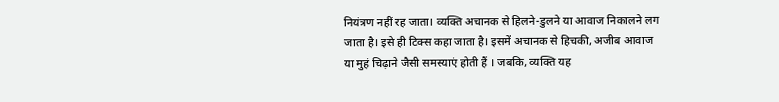नियंत्रण नहीं रह जाता। व्यक्ति अचानक से हिलने-डुलने या आवाज निकालने लग जाता है। इसे ही टिक्स कहा जाता है। इसमें अचानक से हिचकी, अजीब आवाज या मुहं चिढ़ाने जैसी समस्याएं होती हैं । जबकि, व्यक्ति यह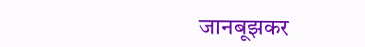जानबूझकर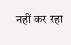नहीं कर रहा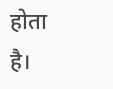होता है।